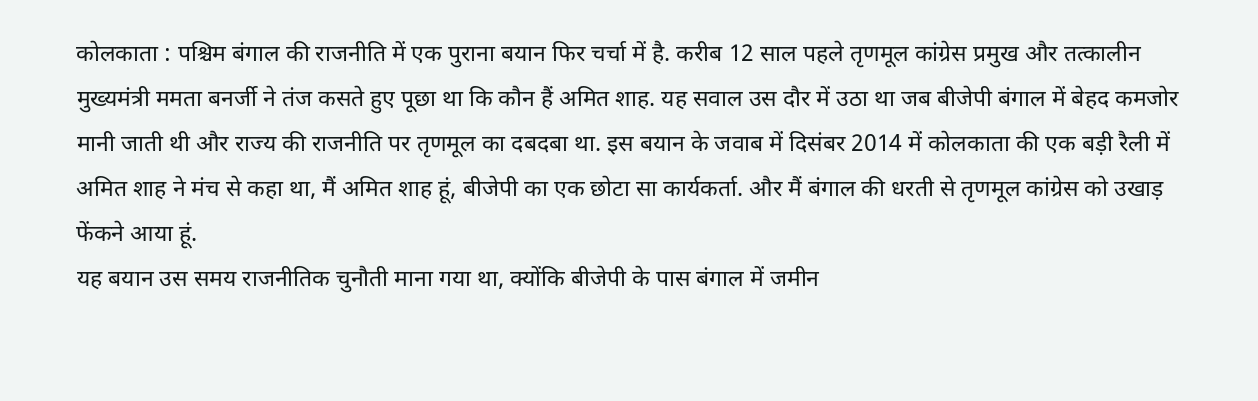कोलकाता : पश्चिम बंगाल की राजनीति में एक पुराना बयान फिर चर्चा में है. करीब 12 साल पहले तृणमूल कांग्रेस प्रमुख और तत्कालीन मुख्यमंत्री ममता बनर्जी ने तंज कसते हुए पूछा था कि कौन हैं अमित शाह. यह सवाल उस दौर में उठा था जब बीजेपी बंगाल में बेहद कमजोर मानी जाती थी और राज्य की राजनीति पर तृणमूल का दबदबा था. इस बयान के जवाब में दिसंबर 2014 में कोलकाता की एक बड़ी रैली में अमित शाह ने मंच से कहा था, मैं अमित शाह हूं, बीजेपी का एक छोटा सा कार्यकर्ता. और मैं बंगाल की धरती से तृणमूल कांग्रेस को उखाड़ फेंकने आया हूं.
यह बयान उस समय राजनीतिक चुनौती माना गया था, क्योंकि बीजेपी के पास बंगाल में जमीन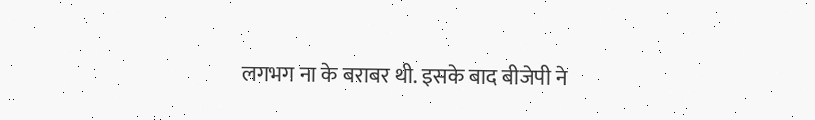लगभग ना के बराबर थी. इसके बाद बीजेपी ने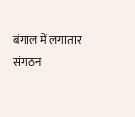बंगाल में लगातार संगठन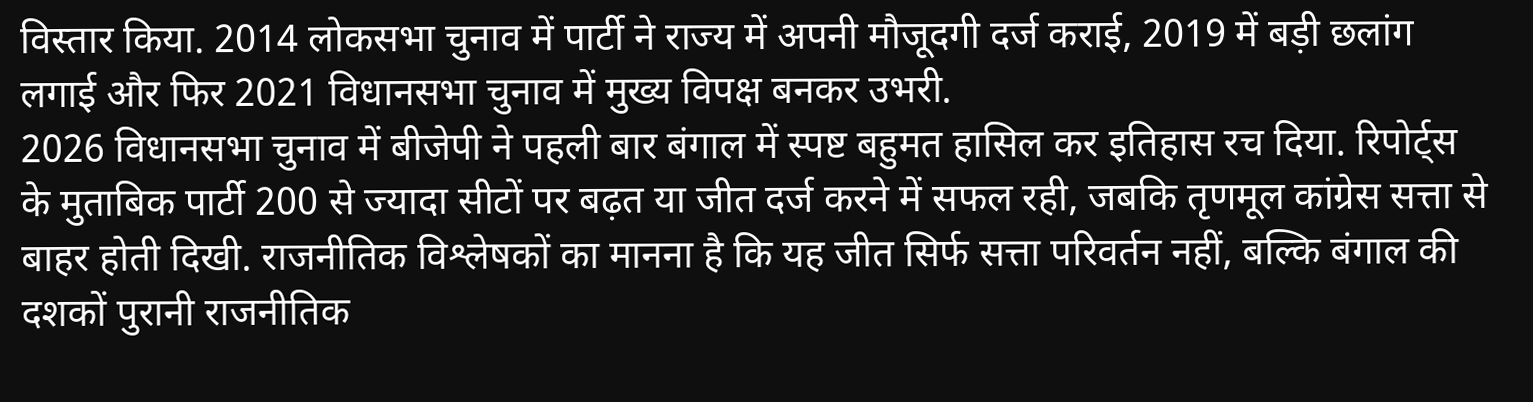विस्तार किया. 2014 लोकसभा चुनाव में पार्टी ने राज्य में अपनी मौजूदगी दर्ज कराई, 2019 में बड़ी छलांग लगाई और फिर 2021 विधानसभा चुनाव में मुख्य विपक्ष बनकर उभरी.
2026 विधानसभा चुनाव में बीजेपी ने पहली बार बंगाल में स्पष्ट बहुमत हासिल कर इतिहास रच दिया. रिपोर्ट्स के मुताबिक पार्टी 200 से ज्यादा सीटों पर बढ़त या जीत दर्ज करने में सफल रही, जबकि तृणमूल कांग्रेस सत्ता से बाहर होती दिखी. राजनीतिक विश्लेषकों का मानना है कि यह जीत सिर्फ सत्ता परिवर्तन नहीं, बल्कि बंगाल की दशकों पुरानी राजनीतिक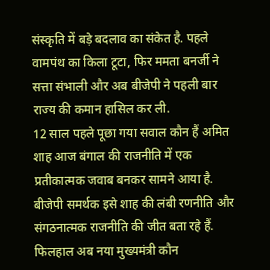संस्कृति में बड़े बदलाव का संकेत है. पहले वामपंथ का किला टूटा, फिर ममता बनर्जी ने सत्ता संभाली और अब बीजेपी ने पहली बार राज्य की कमान हासिल कर ली.
12 साल पहले पूछा गया सवाल कौन हैं अमित शाह आज बंगाल की राजनीति में एक प्रतीकात्मक जवाब बनकर सामने आया है. बीजेपी समर्थक इसे शाह की लंबी रणनीति और संगठनात्मक राजनीति की जीत बता रहे हैं. फिलहाल अब नया मुख्यमंत्री कौन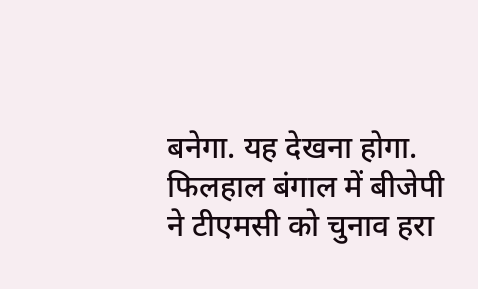बनेगा. यह देखना होगा. फिलहाल बंगाल में बीजेपी ने टीएमसी को चुनाव हरा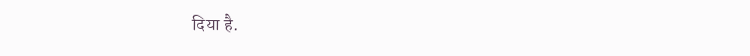दिया है.